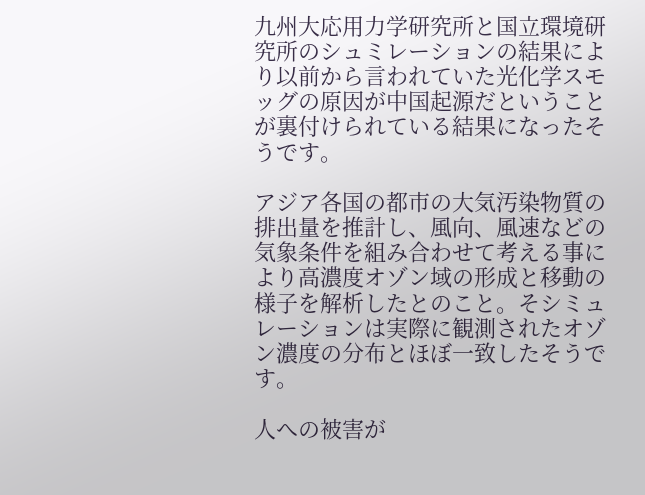九州大応用力学研究所と国立環境研究所のシュミレーションの結果により以前から言われていた光化学スモッグの原因が中国起源だということが裏付けられている結果になったそうです。

アジア各国の都市の大気汚染物質の排出量を推計し、風向、風速などの気象条件を組み合わせて考える事により高濃度オゾン域の形成と移動の様子を解析したとのこと。そシミュレーションは実際に観測されたオゾン濃度の分布とほぼ一致したそうです。

人への被害が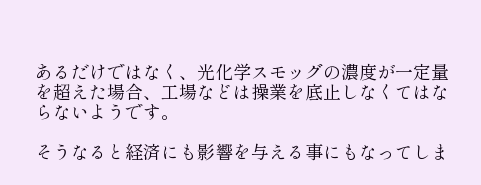あるだけではなく、光化学スモッグの濃度が一定量を超えた場合、工場などは操業を底止しなくてはならないようです。

そうなると経済にも影響を与える事にもなってしま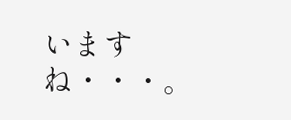いますね・・・。